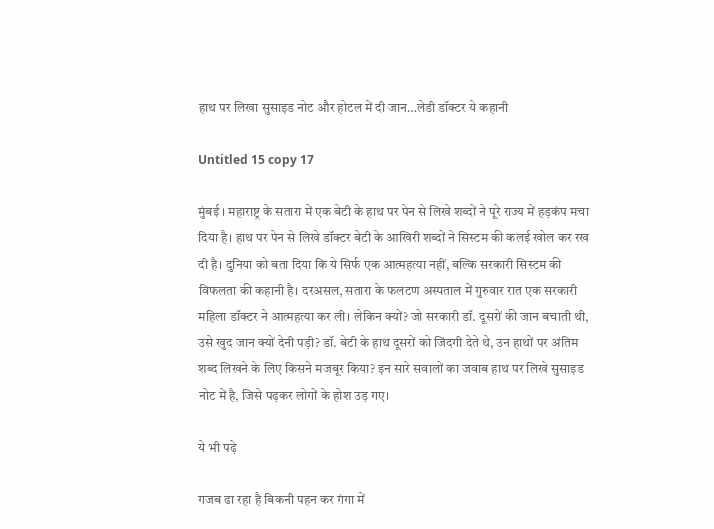हाथ पर लिखा सुसाइड नोट और होटल में दी जान…लेडी डॉक्टर ये कहानी

Untitled 15 copy 17

मुंबई । महाराष्ट्र के सतारा में एक बेटी के हाथ पर पेन से लिखे शब्दों ने पूरे राज्य में हड़कंप मचा दिया है। हाथ पर पेन से लिखे डॉक्टर बेटी के आखिरी शब्दों ने सिस्टम की कलई खोल कर रख दी है। दुनिया को बता दिया कि ये सिर्फ एक आत्महत्या नहीं, बल्कि सरकारी सिस्टम की विफलता की कहानी है। दरअसल, सतारा के फलटण अस्पताल में गुरुवार रात एक सरकारी महिला डॉक्टर ने आत्महत्या कर ली। लेकिन क्यों? जो सरकारी डॉ. दूसरों की जान बचाती थी, उसे खुद जान क्यों देनी पड़ी? डॉ. बेटी के हाथ दूसरों को जिंदगी देते थे, उन हाथों पर अंतिम शब्द लिखने के लिए किसने मजबूर किया? इन सारे सवालों का जवाब हाथ पर लिखे सुसाइड नोट में है, जिसे पढ़कर लोगों के होश उड़ गए।

ये भी पढ़े

गजब ढा रहा है बिकनी पहन कर गंगा में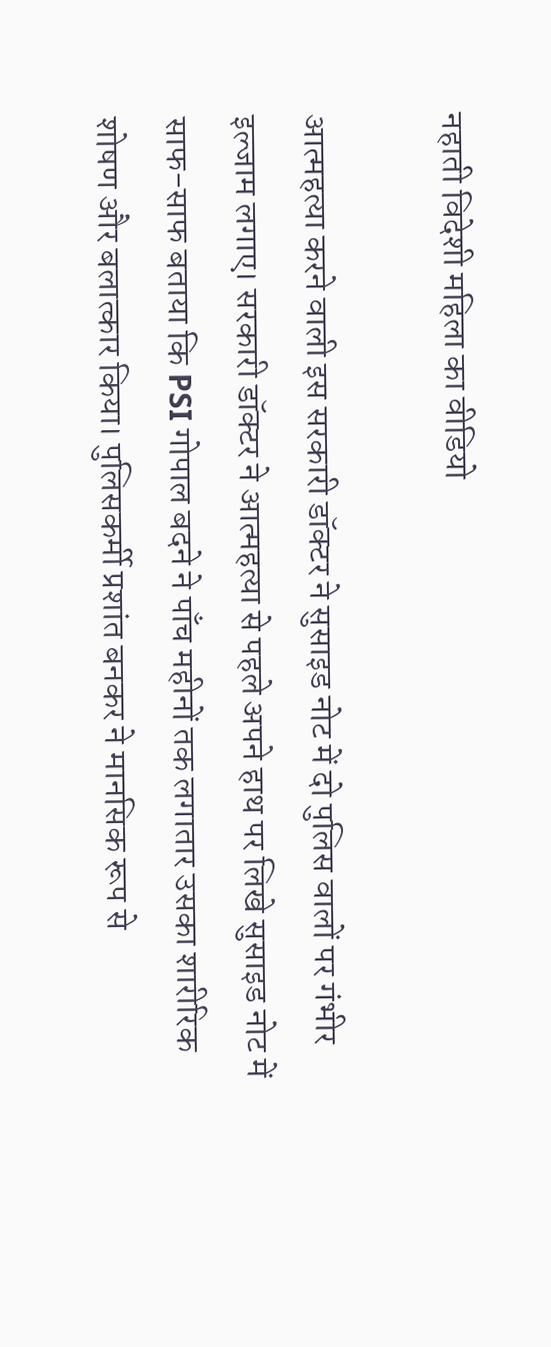नहाती विदेशी महिला का वीडियो

आत्महत्या करने वाली इस सरकारी डॉक्टर ने सुसाइड नोट में दो पुलिस वालों पर गंभीर इल्जाम लगाए। सरकारी डॉक्टर ने आत्महत्या से पहले अपने हाथ पर लिखे सुसाइड नोट में साफ-साफ बताया कि PSI गोपाल बदने ने पाँच महीनों तक लगातार उसका शारीरिक शोषण और बलात्कार किया। पुलिसकर्मी प्रशांत बनकर ने मानसिक रूप से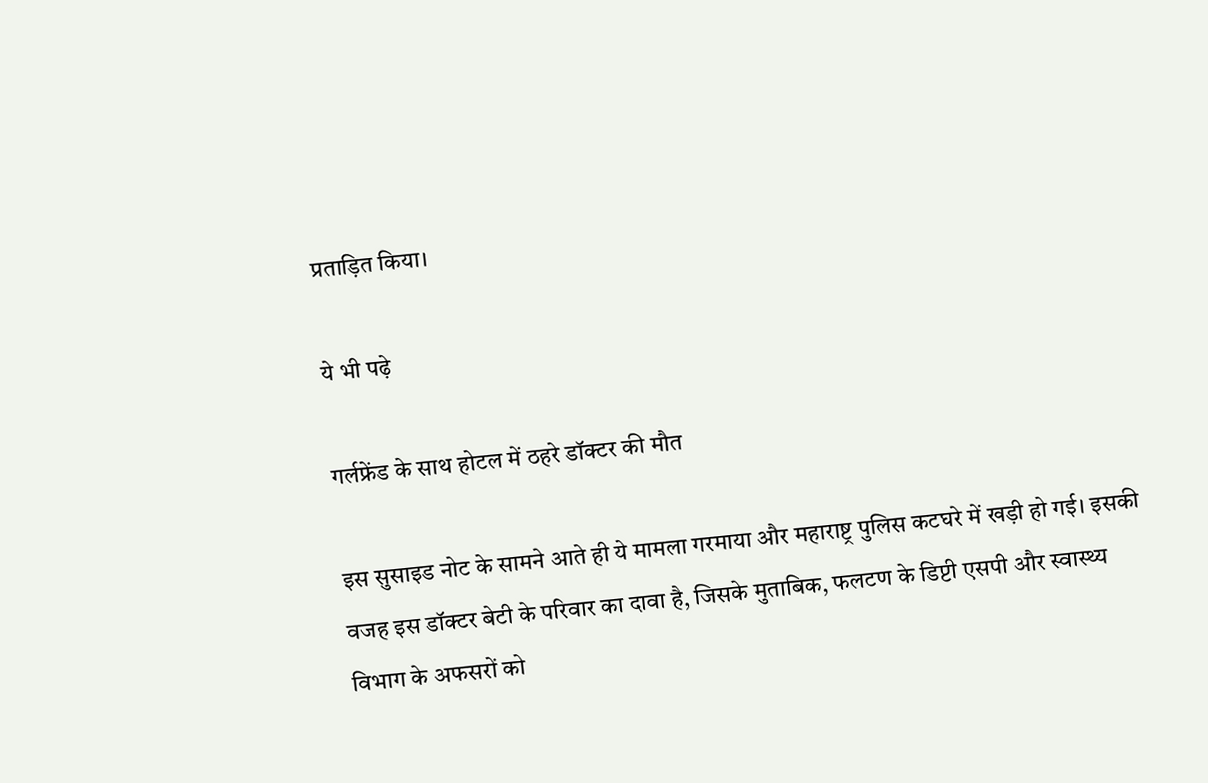प्रताड़ित किया।

ये भी पढ़े

गर्लफ्रेंड के साथ होटल में ठहरे डॉक्टर की मौत

इस सुसाइड नोट के सामने आते ही ये मामला गरमाया और महाराष्ट्र पुलिस कटघरे में खड़ी हो गई। इसकी वजह इस डॉक्टर बेटी के परिवार का दावा है, जिसके मुताबिक, फलटण के डिप्टी एसपी और स्वास्थ्य विभाग के अफसरों को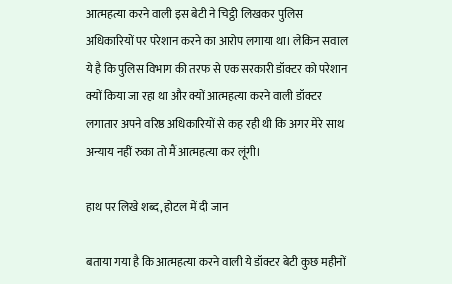आत्महत्या करने वाली इस बेटी ने चिट्ठी लिखकर पुलिस अधिकारियों पर परेशान करने का आरोप लगाया था। लेकिन सवाल ये है कि पुलिस विभाग की तरफ से एक सरकारी डॉक्टर को परेशान क्यों किया जा रहा था और क्यों आत्महत्या करने वाली डॉक्टर लगातार अपने वरिष्ठ अधिकारियों से कह रही थी कि अगर मेरे साथ अन्याय नहीं रुका तो मैं आत्महत्या कर लूंगी।

हाथ पर लिखे शब्द, होटल में दी जान

बताया गया है कि आत्महत्या करने वाली ये डॉक्टर बेटी कुछ महीनों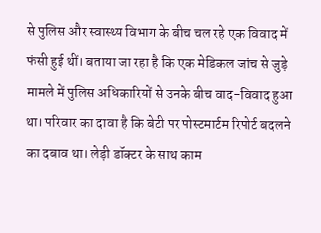से पुलिस और स्वास्थ्य विभाग के बीच चल रहे एक विवाद में फंसी हुई थीं। बताया जा रहा है कि एक मेडिकल जांच से जुड़े मामले में पुलिस अधिकारियों से उनके बीच वाद-विवाद हुआ था। परिवार का दावा है कि बेटी पर पोस्टमार्टम रिपोर्ट बदलने का दबाव था। लेड़ी डॉक्टर के साथ काम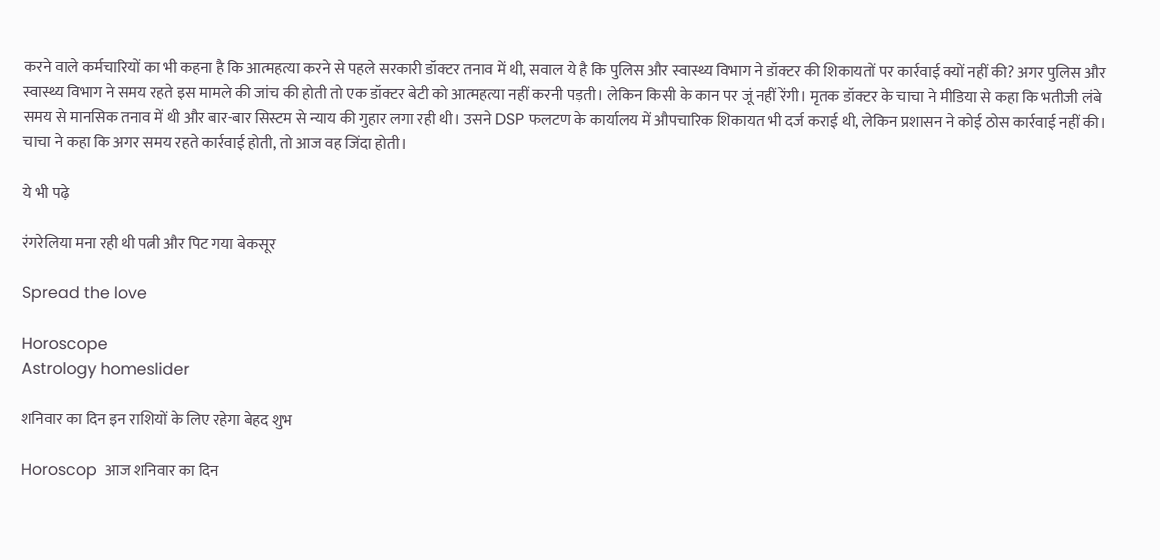करने वाले कर्मचारियों का भी कहना है कि आत्महत्या करने से पहले सरकारी डॉक्टर तनाव में थी, सवाल ये है कि पुलिस और स्वास्थ्य विभाग ने डॉक्टर की शिकायतों पर कार्रवाई क्यों नहीं की? अगर पुलिस और स्वास्थ्य विभाग ने समय रहते इस मामले की जांच की होती तो एक डॉक्टर बेटी को आत्महत्या नहीं करनी पड़ती। लेकिन किसी के कान पर जूं नहीं रेंगी। मृतक डॉक्टर के चाचा ने मीडिया से कहा कि भतीजी लंबे समय से मानसिक तनाव में थी और बार-बार सिस्टम से न्याय की गुहार लगा रही थी। उसने DSP फलटण के कार्यालय में औपचारिक शिकायत भी दर्ज कराई थी, लेकिन प्रशासन ने कोई ठोस कार्रवाई नहीं की। चाचा ने कहा कि अगर समय रहते कार्रवाई होती, तो आज वह जिंदा होती।

ये भी पढ़े

रंगरेलिया मना रही थी पत्नी और पिट गया बेकसूर

Spread the love

Horoscope
Astrology homeslider

शनिवार का दिन इन राशियों के लिए रहेगा बेहद शुभ

Horoscop  आज शनिवार का दिन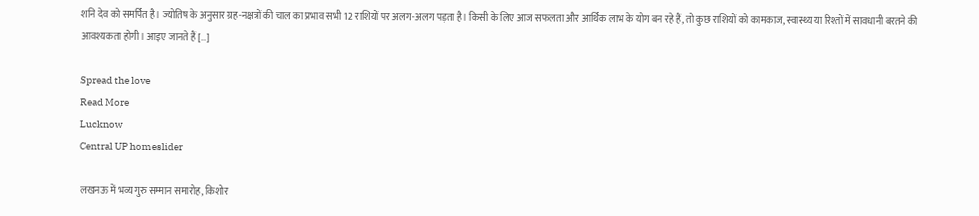शनि देव को समर्पित है। ज्योतिष के अनुसार ग्रह-नक्षत्रों की चाल का प्रभाव सभी 12 राशियों पर अलग-अलग पड़ता है। किसी के लिए आज सफलता और आर्थिक लाभ के योग बन रहे हैं, तो कुछ राशियों को कामकाज, स्वास्थ्य या रिश्तों में सावधानी बरतने की आवश्यकता होगी। आइए जानते हैं […]

Spread the love
Read More
Lucknow
Central UP homeslider

लखनऊ में भव्य गुरु सम्मान समारोह, किशोर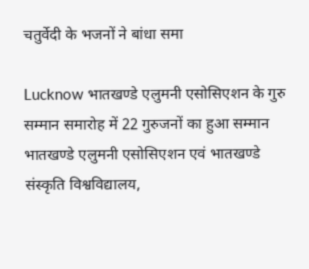चतुर्वेदी के भजनों ने बांधा समा

Lucknow भातखण्डे एलुमनी एसोसिएशन के गुरु सम्मान समारोह में 22 गुरुजनों का हुआ सम्मान भातखण्डे एलुमनी एसोसिएशन एवं भातखण्डे संस्कृति विश्वविद्यालय,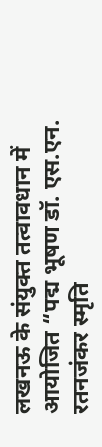लखनऊ के संयुक्त तत्वावधान में आयोजित “पद्म भूषण डॉ. एस.एन. रतनजंकर स्मृति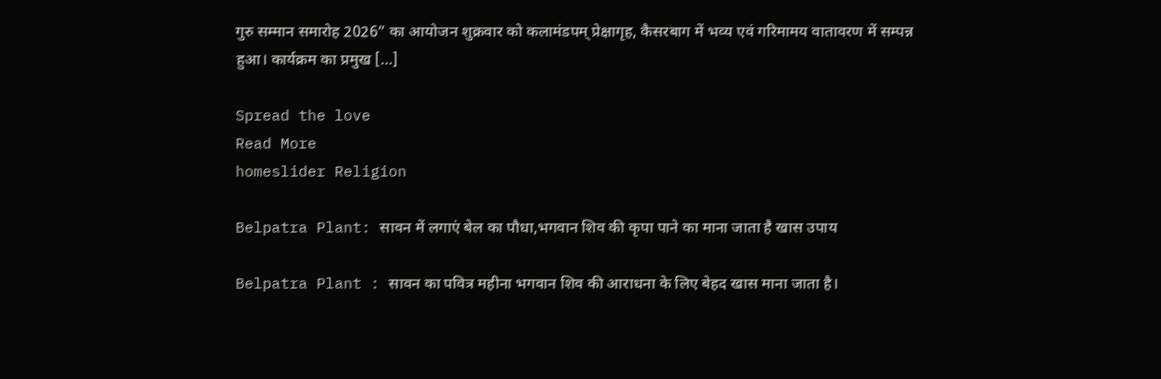गुरु सम्मान समारोह 2026” का आयोजन शुक्रवार को कलामंडपम् प्रेक्षागृह, कैसरबाग में भव्य एवं गरिमामय वातावरण में सम्पन्न हुआ। कार्यक्रम का प्रमुख […]

Spread the love
Read More
homeslider Religion

Belpatra Plant: सावन में लगाएं बेल का पौधा,भगवान शिव की कृपा पाने का माना जाता है खास उपाय

Belpatra Plant : सावन का पवित्र महीना भगवान शिव की आराधना के लिए बेहद खास माना जाता है।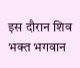इस दौरान शिव भक्त भगवान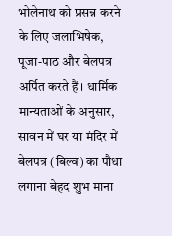भोलेनाथ को प्रसन्न करने के लिए जलाभिषेक, पूजा-पाठ और बेलपत्र अर्पित करते हैं। धार्मिक मान्यताओं के अनुसार, सावन में घर या मंदिर में बेलपत्र (बिल्व) का पौधा लगाना बेहद शुभ माना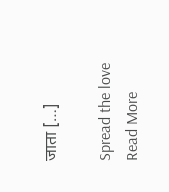जाता […]

Spread the love
Read More